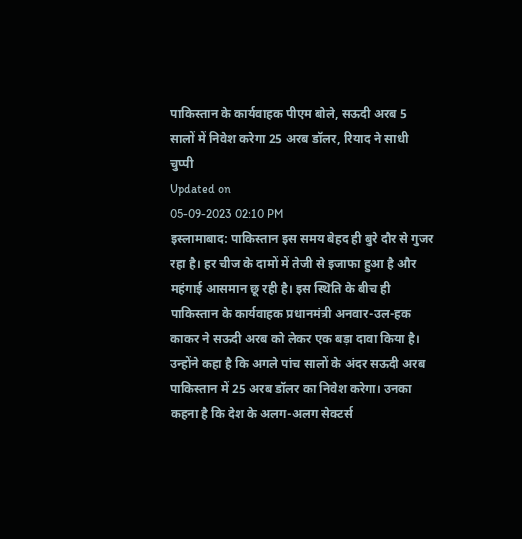पाकिस्तान के कार्यवाहक पीएम बोले, सऊदी अरब 5 सालों में निवेश करेगा 25 अरब डॉलर, रियाद ने साधी चुप्पी
Updated on
05-09-2023 02:10 PM
इस्लामाबाद: पाकिस्तान इस समय बेहद ही बुरे दौर से गुजर रहा है। हर चीज के दामों में तेजी से इजाफा हुआ है और महंगाई आसमान छू रही है। इस स्थिति के बीच ही पाकिस्तान के कार्यवाहक प्रधानमंत्री अनवार-उल-हक काकर ने सऊदी अरब को लेकर एक बड़ा दावा किया है। उन्होंने कहा है कि अगले पांच सालों के अंदर सऊदी अरब पाकिस्तान में 25 अरब डॉलर का निवेश करेगा। उनका कहना है कि देश के अलग-अलग सेक्टर्स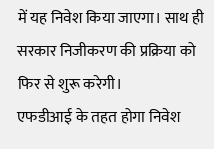में यह निवेश किया जाएगा। साथ ही सरकार निजीकरण की प्रक्रिया को फिर से शुरू करेगी।
एफडीआई के तहत होगा निवेश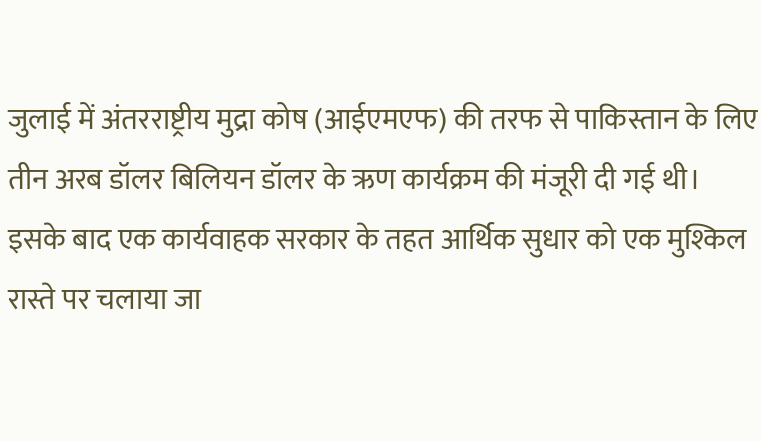जुलाई में अंतरराष्ट्रीय मुद्रा कोष (आईएमएफ) की तरफ से पाकिस्तान के लिए तीन अरब डॉलर बिलियन डॉलर के ऋण कार्यक्रम की मंजूरी दी गई थी। इसके बाद एक कार्यवाहक सरकार के तहत आर्थिक सुधार को एक मुश्किल रास्ते पर चलाया जा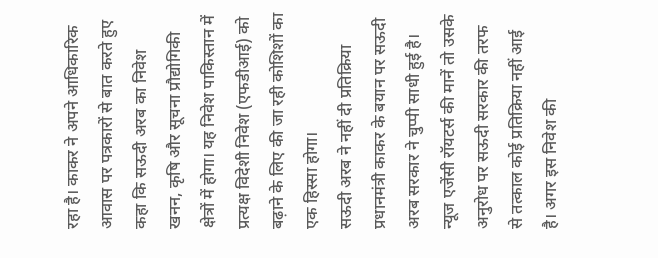रहा है। काकर ने अपने आधिकारिक आवास पर पत्रकारों से बात करते हुए कहा कि सऊदी अरब का निवेश खनन, कृषि और सूचना प्रौद्योगिकी क्षेत्रों में होगा। यह निवेश पाकिस्तान में प्रत्यक्ष विदेशी निवेश (एफडीआई) को बढ़ाने के लिए की जा रही कोशिशों का एक हिस्सा होगा।
सऊदी अरब ने नहीं दी प्रतिक्रिया प्रधानमंत्री काकर के बयान पर सऊदी अरब सरकार ने चुप्पी साधी हुई है। न्यूज एजेंसी रॉयटर्स की मानें तो उसके अनुरोध पर सऊदी सरकार की तरफ से तत्काल कोई प्रतिक्रिया नहीं आई है। अगर इस निवेश की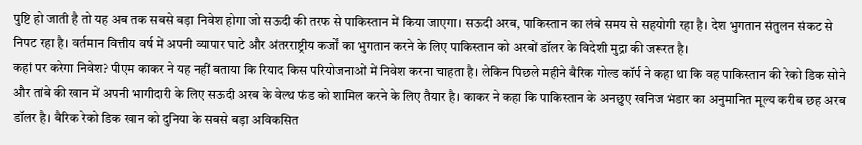पुष्टि हो जाती है तो यह अब तक सबसे बड़ा निवेश होगा जो सऊदी की तरफ से पाकिस्तान में किया जाएगा। सऊदी अरब, पाकिस्तान का लंबे समय से सहयोगी रहा है। देश भुगतान संतुलन संकट से निपट रहा है। वर्तमान वित्तीय वर्ष में अपनी व्यापार घाटे और अंतरराष्ट्रीय कर्जों का भुगतान करने के लिए पाकिस्तान को अरबों डॉलर के विदेशी मुद्रा की जरूरत है।
कहां पर करेगा निवेश? पीएम काकर ने यह नहीं बताया कि रियाद किस परियोजनाओं में निवेश करना चाहता है। लेकिन पिछले महीने बैरिक गोल्ड कॉर्प ने कहा था कि वह पाकिस्तान की रेको डिक सोने और तांबे की खान में अपनी भागीदारी के लिए सऊदी अरब के वेल्थ फंड को शामिल करने के लिए तैयार है। काकर ने कहा कि पाकिस्तान के अनछुए खनिज भंडार का अनुमानित मूल्य करीब छह अरब डॉलर है। बैरिक रेको डिक खान को दुनिया के सबसे बड़ा अविकसित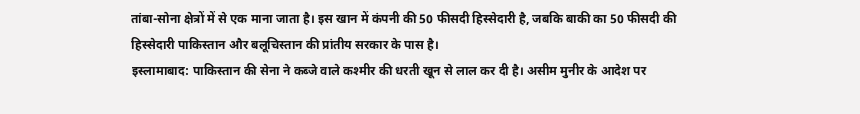तांबा-सोना क्षेत्रों में से एक माना जाता है। इस खान में कंपनी की 50 फीसदी हिस्सेदारी है, जबकि बाकी का 50 फीसदी की हिस्सेदारी पाकिस्तान और बलूचिस्तान की प्रांतीय सरकार के पास है।
इस्लामाबाद: पाकिस्तान की सेना ने कब्जे वाले कश्मीर की धरती खून से लाल कर दी है। असीम मुनीर के आदेश पर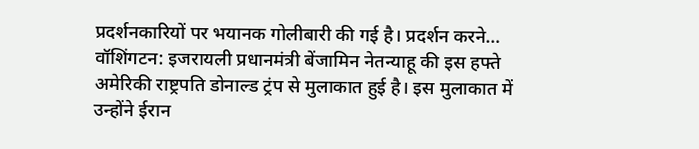प्रदर्शनकारियों पर भयानक गोलीबारी की गई है। प्रदर्शन करने…
वॉशिंगटन: इजरायली प्रधानमंत्री बेंजामिन नेतन्याहू की इस हफ्ते अमेरिकी राष्ट्रपति डोनाल्ड ट्रंप से मुलाकात हुई है। इस मुलाकात में उन्होंने ईरान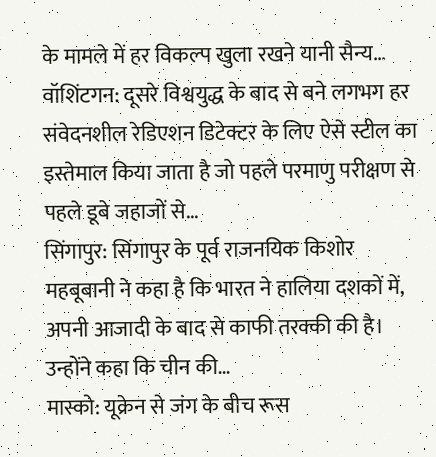के मामले में हर विकल्प खुला रखने यानी सैन्य…
वॉशिंटगन: दूसरे विश्वयुद्ध के बाद से बने लगभग हर संवेदनशील रेडिएशन डिटेक्टर के लिए ऐसे स्टील का इस्तेमाल किया जाता है जो पहले परमाणु परीक्षण से पहले डूबे जहाजों से…
सिंगापुर: सिंगापुर के पूर्व राजनयिक किशोर महबूबानी ने कहा है कि भारत ने हालिया दशकों में, अपनी आजादी के बाद से काफी तरक्की की है। उन्होंने कहा कि चीन की…
मास्को: यूक्रेन से जंग के बीच रूस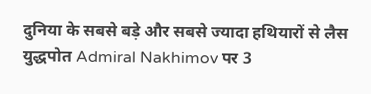दुनिया के सबसे बड़े और सबसे ज्यादा हथियारों से लैस युद्धपोत Admiral Nakhimov पर 3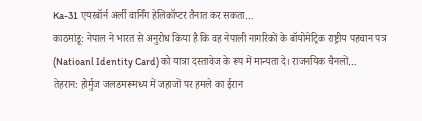Ka-31 एयरबॉर्न अर्ली वार्निंग हेलिकॉप्टर तैनात कर सकता…
काठमांडू: नेपाल ने भारत से अनुरोध किया है कि वह नेपाली नागरिकों के बॉयोमेट्रिक राष्ट्रीय पहचान पत्र (Natioanl Identity Card) को यात्रा दस्तावेज के रूप में मान्यता दे। राजनयिक चैनलों…
तेहरान: होर्मुज जलडमरूमध्य में जहाजों पर हमले का ईरान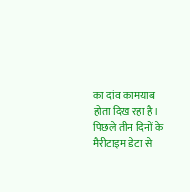का दांव कामयाब होता दिख रहा है। पिछले तीन दिनों के मैरीटाइम डेटा से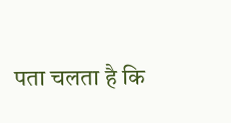पता चलता है कि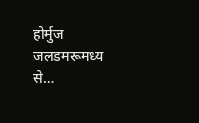होर्मुज जलडमरूमध्य से…